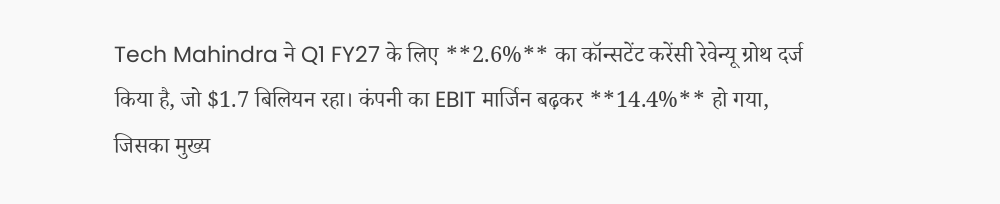Tech Mahindra ने Q1 FY27 के लिए **2.6%** का कॉन्सटेंट करेंसी रेवेन्यू ग्रोथ दर्ज किया है, जो $1.7 बिलियन रहा। कंपनी का EBIT मार्जिन बढ़कर **14.4%** हो गया, जिसका मुख्य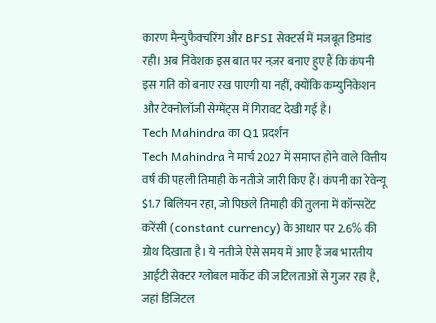कारण मैन्युफैक्चरिंग और BFSI सेक्टर्स में मजबूत डिमांड रही। अब निवेशक इस बात पर नज़र बनाए हुए हैं कि कंपनी इस गति को बनाए रख पाएगी या नहीं, क्योंकि कम्युनिकेशन और टेक्नोलॉजी सेग्मेंट्स में गिरावट देखी गई है।
Tech Mahindra का Q1 प्रदर्शन
Tech Mahindra ने मार्च 2027 में समाप्त होने वाले वित्तीय वर्ष की पहली तिमाही के नतीजे जारी किए हैं। कंपनी का रेवेन्यू $1.7 बिलियन रहा, जो पिछले तिमाही की तुलना में कॉन्सटेंट करेंसी (constant currency) के आधार पर 2.6% की ग्रोथ दिखाता है। ये नतीजे ऐसे समय में आए हैं जब भारतीय आईटी सेक्टर ग्लोबल मार्केट की जटिलताओं से गुजर रहा है, जहां डिजिटल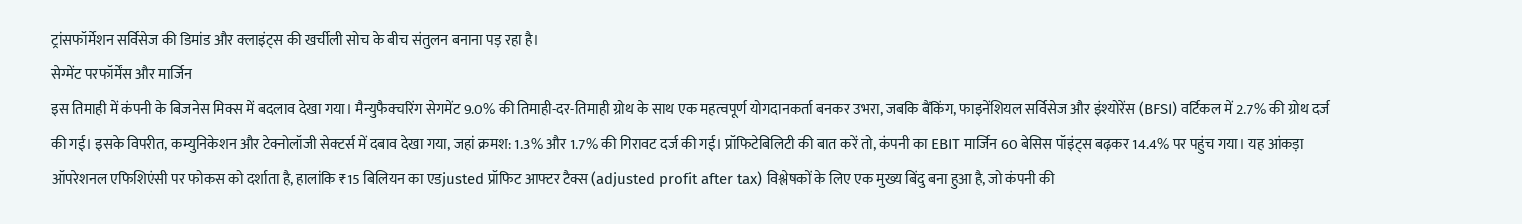ट्रांसफॉर्मेशन सर्विसेज की डिमांड और क्लाइंट्स की खर्चीली सोच के बीच संतुलन बनाना पड़ रहा है।
सेग्मेंट परफॉर्मेंस और मार्जिन
इस तिमाही में कंपनी के बिजनेस मिक्स में बदलाव देखा गया। मैन्युफैक्चरिंग सेगमेंट 9.0% की तिमाही-दर-तिमाही ग्रोथ के साथ एक महत्वपूर्ण योगदानकर्ता बनकर उभरा, जबकि बैंकिंग, फाइनेंशियल सर्विसेज और इंश्योरेंस (BFSI) वर्टिकल में 2.7% की ग्रोथ दर्ज की गई। इसके विपरीत, कम्युनिकेशन और टेक्नोलॉजी सेक्टर्स में दबाव देखा गया, जहां क्रमश: 1.3% और 1.7% की गिरावट दर्ज की गई। प्रॉफिटेबिलिटी की बात करें तो, कंपनी का EBIT मार्जिन 60 बेसिस पॉइंट्स बढ़कर 14.4% पर पहुंच गया। यह आंकड़ा ऑपरेशनल एफिशिएंसी पर फोकस को दर्शाता है, हालांकि ₹15 बिलियन का एडjusted प्रॉफिट आफ्टर टैक्स (adjusted profit after tax) विश्लेषकों के लिए एक मुख्य बिंदु बना हुआ है, जो कंपनी की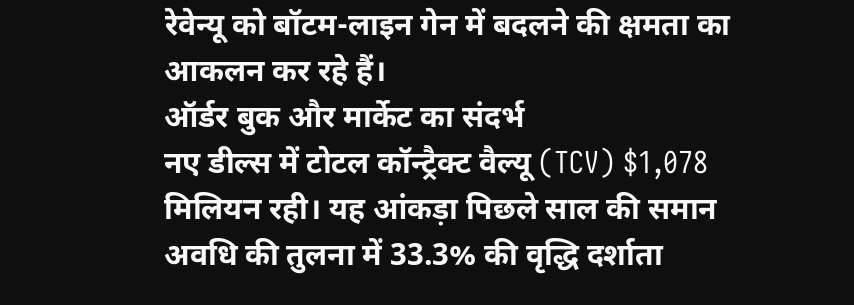रेवेन्यू को बॉटम-लाइन गेन में बदलने की क्षमता का आकलन कर रहे हैं।
ऑर्डर बुक और मार्केट का संदर्भ
नए डील्स में टोटल कॉन्ट्रैक्ट वैल्यू (TCV) $1,078 मिलियन रही। यह आंकड़ा पिछले साल की समान अवधि की तुलना में 33.3% की वृद्धि दर्शाता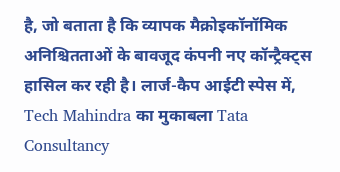है, जो बताता है कि व्यापक मैक्रोइकॉनॉमिक अनिश्चितताओं के बावजूद कंपनी नए कॉन्ट्रैक्ट्स हासिल कर रही है। लार्ज-कैप आईटी स्पेस में, Tech Mahindra का मुकाबला Tata Consultancy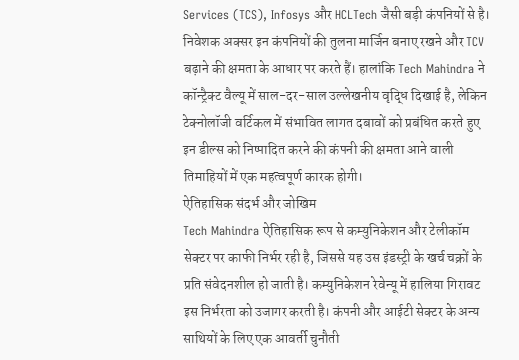Services (TCS), Infosys और HCLTech जैसी बड़ी कंपनियों से है। निवेशक अक्सर इन कंपनियों की तुलना मार्जिन बनाए रखने और TCV बढ़ाने की क्षमता के आधार पर करते हैं। हालांकि Tech Mahindra ने कॉन्ट्रैक्ट वैल्यू में साल-दर-साल उल्लेखनीय वृद्धि दिखाई है, लेकिन टेक्नोलॉजी वर्टिकल में संभावित लागत दबावों को प्रबंधित करते हुए इन डील्स को निष्पादित करने की कंपनी की क्षमता आने वाली तिमाहियों में एक महत्वपूर्ण कारक होगी।
ऐतिहासिक संदर्भ और जोखिम
Tech Mahindra ऐतिहासिक रूप से कम्युनिकेशन और टेलीकॉम सेक्टर पर काफी निर्भर रही है, जिससे यह उस इंडस्ट्री के खर्च चक्रों के प्रति संवेदनशील हो जाती है। कम्युनिकेशन रेवेन्यू में हालिया गिरावट इस निर्भरता को उजागर करती है। कंपनी और आईटी सेक्टर के अन्य साथियों के लिए एक आवर्ती चुनौती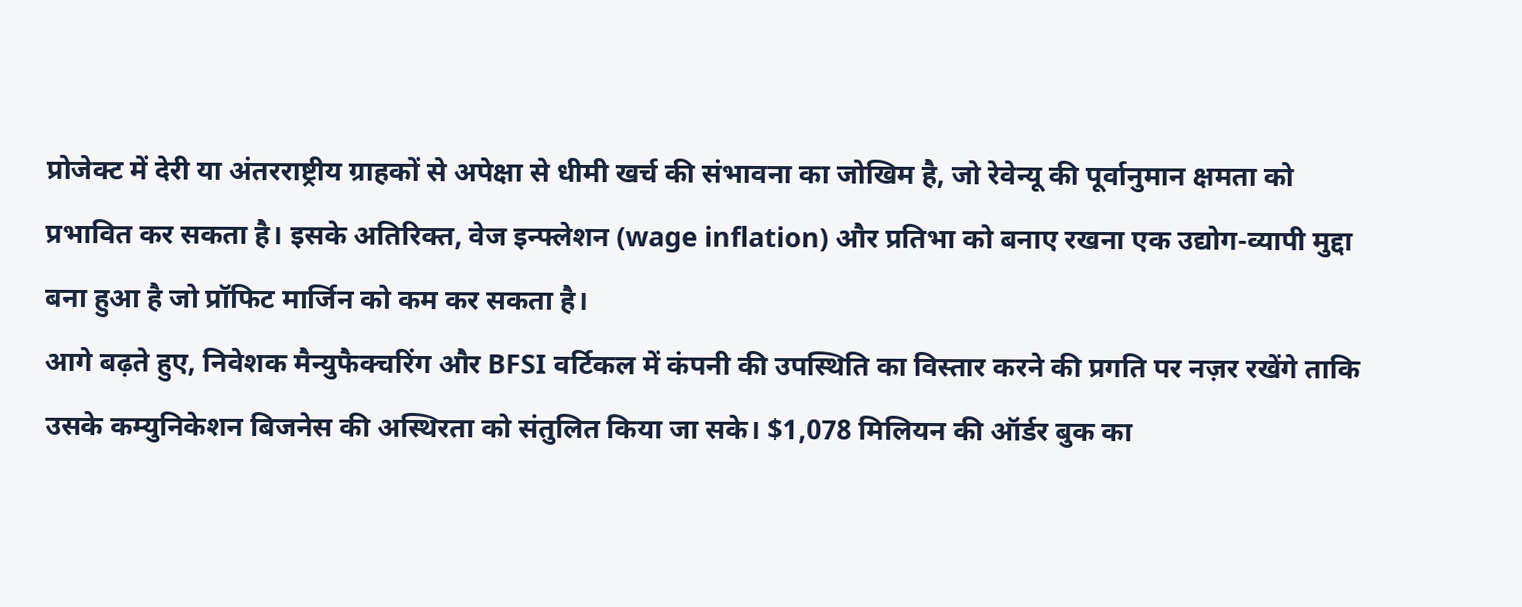प्रोजेक्ट में देरी या अंतरराष्ट्रीय ग्राहकों से अपेक्षा से धीमी खर्च की संभावना का जोखिम है, जो रेवेन्यू की पूर्वानुमान क्षमता को प्रभावित कर सकता है। इसके अतिरिक्त, वेज इन्फ्लेशन (wage inflation) और प्रतिभा को बनाए रखना एक उद्योग-व्यापी मुद्दा बना हुआ है जो प्रॉफिट मार्जिन को कम कर सकता है।
आगे बढ़ते हुए, निवेशक मैन्युफैक्चरिंग और BFSI वर्टिकल में कंपनी की उपस्थिति का विस्तार करने की प्रगति पर नज़र रखेंगे ताकि उसके कम्युनिकेशन बिजनेस की अस्थिरता को संतुलित किया जा सके। $1,078 मिलियन की ऑर्डर बुक का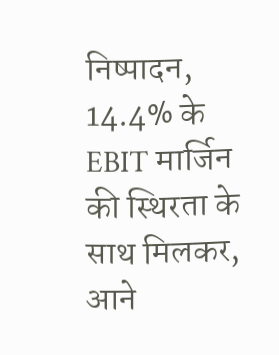निष्पादन, 14.4% के EBIT मार्जिन की स्थिरता के साथ मिलकर, आने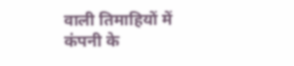वाली तिमाहियों में कंपनी के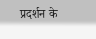प्रदर्शन के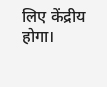लिए केंद्रीय होगा।